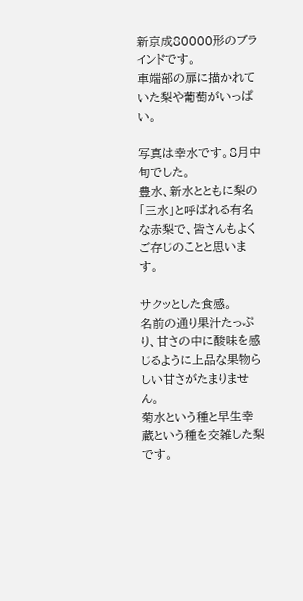新京成80000形のブラインドです。
車端部の扉に描かれていた梨や葡萄がいっぱい。

写真は幸水です。8月中旬でした。
豊水、新水とともに梨の「三水」と呼ばれる有名な赤梨で、皆さんもよくご存じのことと思います。

サクッとした食感。
名前の通り果汁たっぷり、甘さの中に酸味を感じるように上品な果物らしい甘さがたまりません。
菊水という種と早生幸蔵という種を交雑した梨です。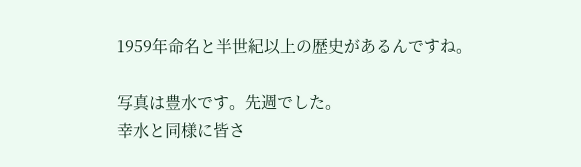1959年命名と半世紀以上の歴史があるんですね。

写真は豊水です。先週でした。
幸水と同様に皆さ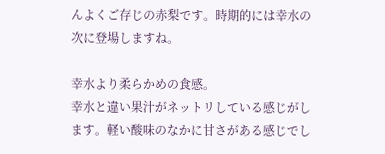んよくご存じの赤梨です。時期的には幸水の次に登場しますね。

幸水より柔らかめの食感。
幸水と違い果汁がネットリしている感じがします。軽い酸味のなかに甘さがある感じでし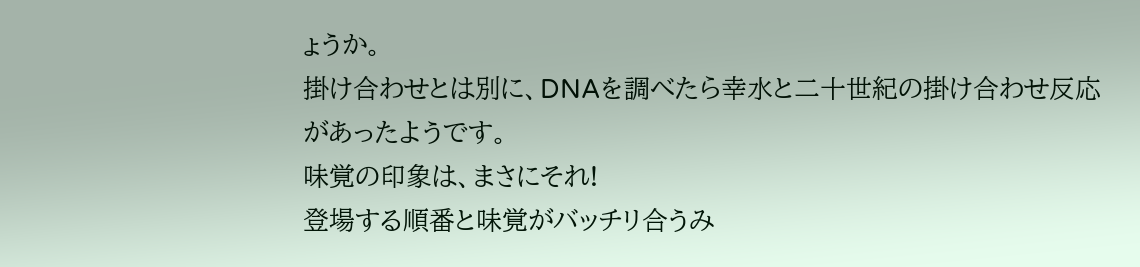ょうか。
掛け合わせとは別に、DNAを調べたら幸水と二十世紀の掛け合わせ反応があったようです。
味覚の印象は、まさにそれ!
登場する順番と味覚がバッチリ合うみ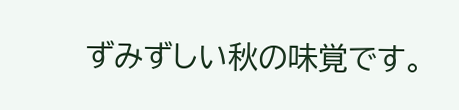ずみずしい秋の味覚です。